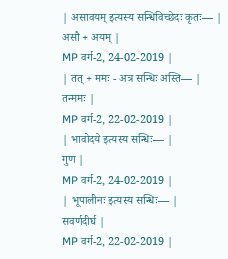| असावयम् इत्यस्य सन्धिविच्छेदः कृतः— |
असौ + अयम् |
MP वर्ग-2, 24-02-2019 |
| तत् + ममः - अत्र सन्धिः अस्ति— |
तन्ममः |
MP वर्ग-2, 22-02-2019 |
| भावोदये इत्यस्य सन्धिः— |
गुण |
MP वर्ग-2, 24-02-2019 |
| भूपालीनः इत्यस्य सन्धिः— |
सवर्णदीर्घ |
MP वर्ग-2, 22-02-2019 |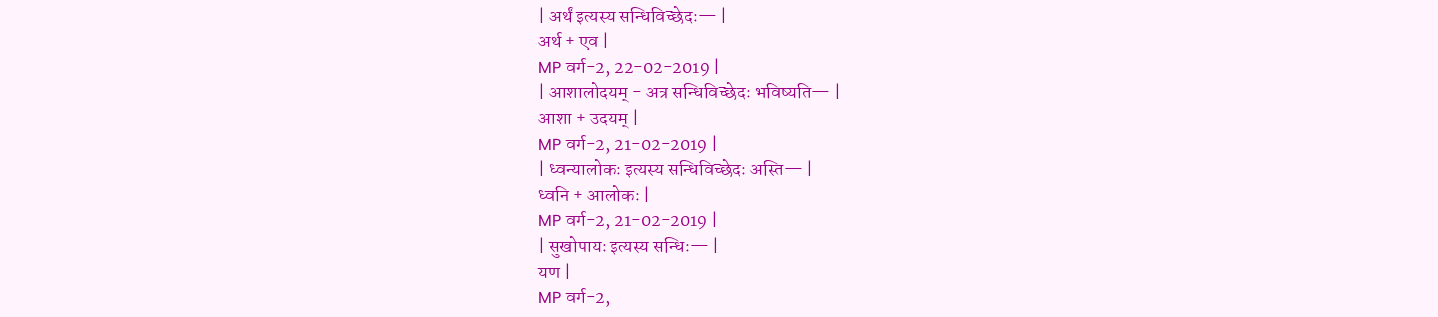| अर्थं इत्यस्य सन्धिविच्छेदः— |
अर्थ + एव |
MP वर्ग-2, 22-02-2019 |
| आशालोदयम् - अत्र सन्धिविच्छेदः भविष्यति— |
आशा + उदयम् |
MP वर्ग-2, 21-02-2019 |
| ध्वन्यालोकः इत्यस्य सन्धिविच्छेदः अस्ति— |
ध्वनि + आलोकः |
MP वर्ग-2, 21-02-2019 |
| सुखोपायः इत्यस्य सन्धिः— |
यण |
MP वर्ग-2,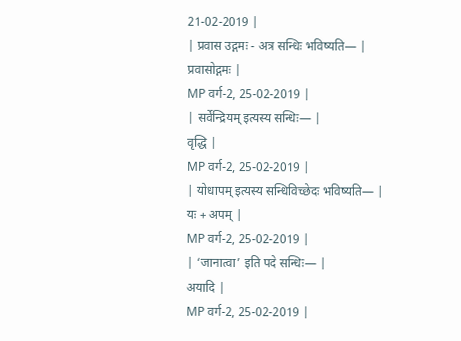21-02-2019 |
| प्रवास उद्गमः - अत्र सन्धिः भविष्यति— |
प्रवासोद्गमः |
MP वर्ग-2, 25-02-2019 |
| सर्वेन्द्रियम् इत्यस्य सन्धिः— |
वृद्धि |
MP वर्ग-2, 25-02-2019 |
| योधापम् इत्यस्य सन्धिविच्छेदः भविष्यति— |
यः + अपम् |
MP वर्ग-2, 25-02-2019 |
| ‘जानात्वा’ इति पदे सन्धिः— |
अयादि |
MP वर्ग-2, 25-02-2019 |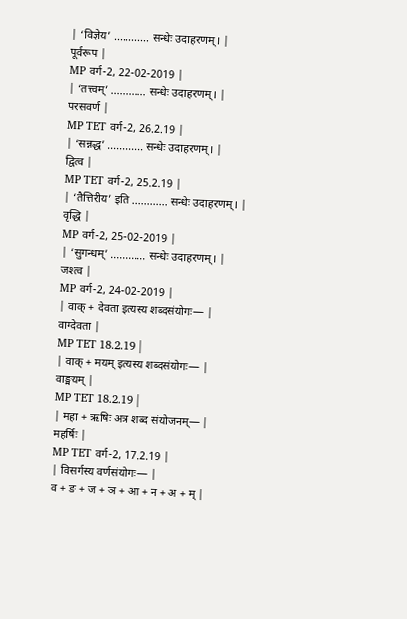| ‘विज्ञेय’ ............ सन्धेः उदाहरणम्। |
पूर्वरूप |
MP वर्ग-2, 22-02-2019 |
| ‘तत्त्वम्’ ............ सन्धेः उदाहरणम्। |
परसवर्ण |
MP TET वर्ग-2, 26.2.19 |
| ‘सन्नद्ध’ ............ सन्धेः उदाहरणम्। |
द्वित्व |
MP TET वर्ग-2, 25.2.19 |
| ‘तैत्तिरीय’ इति ............ सन्धेः उदाहरणम्। |
वृद्धि |
MP वर्ग-2, 25-02-2019 |
| ‘सुगन्धम्’ ............ सन्धेः उदाहरणम्। |
जश्त्व |
MP वर्ग-2, 24-02-2019 |
| वाक् + देवता इत्यस्य शब्दसंयोगः— |
वाग्देवता |
MP TET 18.2.19 |
| वाक् + मयम् इत्यस्य शब्दसंयोगः— |
वाङ्मयम् |
MP TET 18.2.19 |
| महा + ऋषिः अत्र शब्द संयोजनम्— |
महर्षिः |
MP TET वर्ग-2, 17.2.19 |
| विसर्गस्य वर्णसंयोगः— |
व + ङ + ज + ञ + आ + न + अ + म् |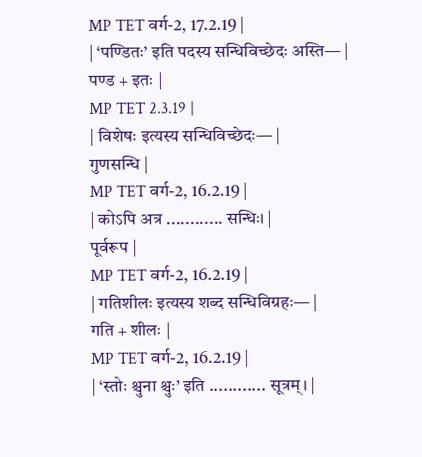MP TET वर्ग-2, 17.2.19 |
| ‘पण्डितः’ इति पदस्य सन्धिविच्छेदः अस्ति— |
पण्ड + इतः |
MP TET 2.3.19 |
| विशेषः इत्यस्य सन्धिविच्छेदः— |
गुणसन्धि |
MP TET वर्ग-2, 16.2.19 |
| कोऽपि अत्र ............ सन्धिः। |
पूर्वरूप |
MP TET वर्ग-2, 16.2.19 |
| गतिशीलः इत्यस्य शब्द सन्धिविग्रहः— |
गति + शीलः |
MP TET वर्ग-2, 16.2.19 |
| ‘स्तोः श्चुना श्चुः’ इति ............ सूत्रम्। |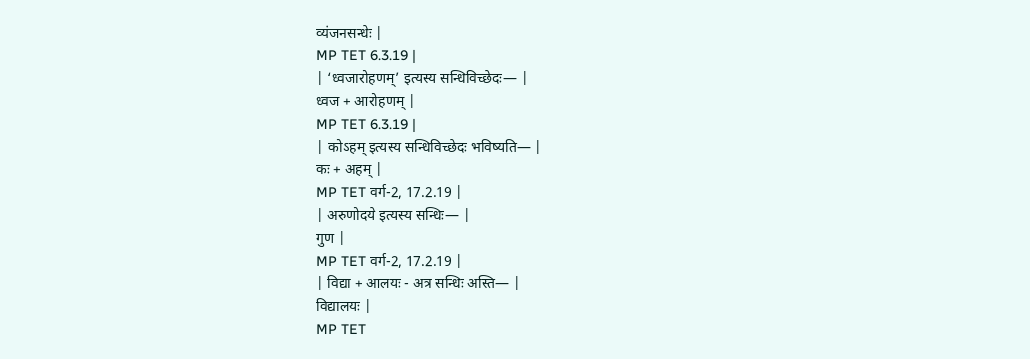व्यंजनसन्धेः |
MP TET 6.3.19 |
| ‘ध्वजारोहणम्’ इत्यस्य सन्धिविच्छेदः— |
ध्वज + आरोहणम् |
MP TET 6.3.19 |
| कोऽहम् इत्यस्य सन्धिविच्छेदः भविष्यति— |
कः + अहम् |
MP TET वर्ग-2, 17.2.19 |
| अरुणोदये इत्यस्य सन्धिः— |
गुण |
MP TET वर्ग-2, 17.2.19 |
| विद्या + आलयः - अत्र सन्धिः अस्ति— |
विद्यालयः |
MP TET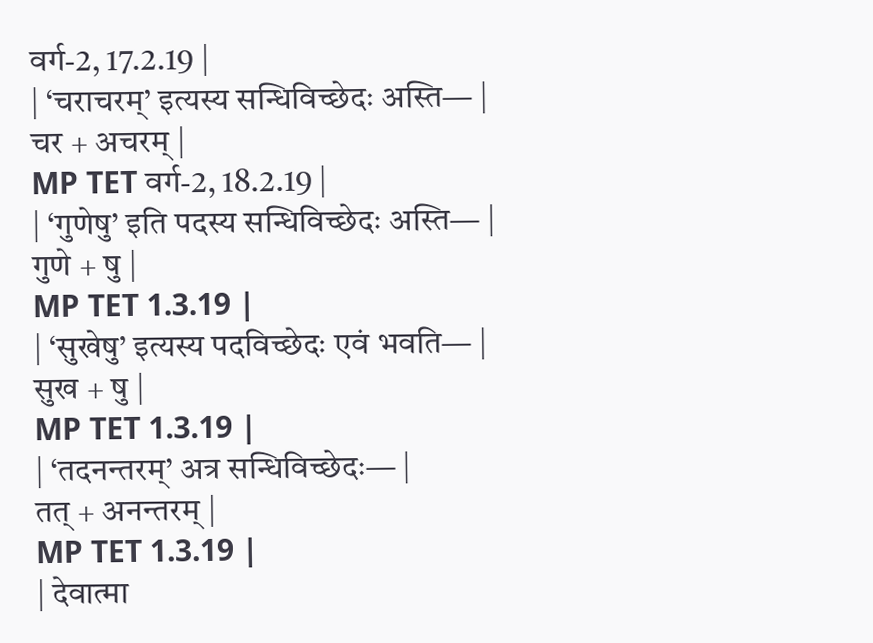वर्ग-2, 17.2.19 |
| ‘चराचरम्’ इत्यस्य सन्धिविच्छेदः अस्ति— |
चर + अचरम् |
MP TET वर्ग-2, 18.2.19 |
| ‘गुणेषु’ इति पदस्य सन्धिविच्छेदः अस्ति— |
गुणे + षु |
MP TET 1.3.19 |
| ‘सुखेषु’ इत्यस्य पदविच्छेदः एवं भवति— |
सुख + षु |
MP TET 1.3.19 |
| ‘तदनन्तरम्’ अत्र सन्धिविच्छेदः— |
तत् + अनन्तरम् |
MP TET 1.3.19 |
| देवात्मा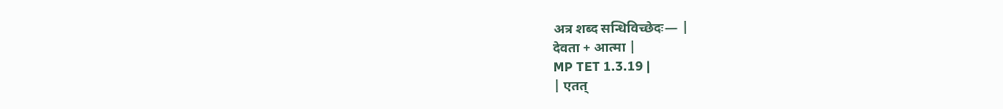अत्र शब्द सन्धिविच्छेदः— |
देवता + आत्मा |
MP TET 1.3.19 |
| एतत्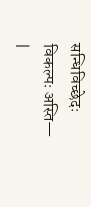सन्धिविच्छेदः विकल्पः अस्ति— |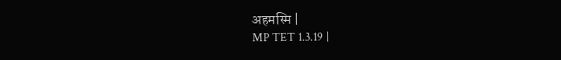अहमस्मि |
MP TET 1.3.19 |